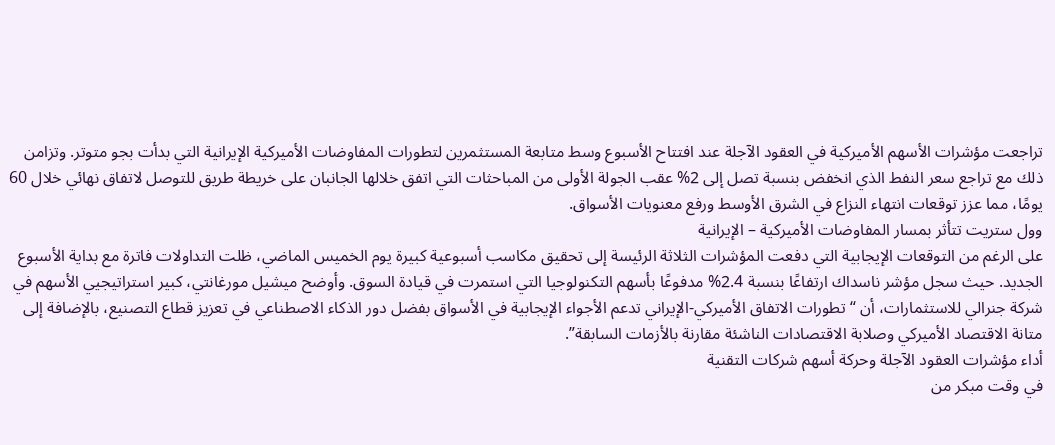تراجعت مؤشرات الأسهم الأميركية في العقود الآجلة عند افتتاح الأسبوع وسط متابعة المستثمرين لتطورات المفاوضات الأميركية الإيرانية التي بدأت بجو متوتر. وتزامن ذلك مع تراجع سعر النفط الذي انخفض بنسبة تصل إلى 2% عقب الجولة الأولى من المباحثات التي اتفق خلالها الجانبان على خريطة طريق للتوصل لاتفاق نهائي خلال 60 يومًا، مما عزز توقعات انتهاء النزاع في الشرق الأوسط ورفع معنويات الأسواق.
وول ستريت تتأثر بمسار المفاوضات الأميركية – الإيرانية
على الرغم من التوقعات الإيجابية التي دفعت المؤشرات الثلاثة الرئيسة إلى تحقيق مكاسب أسبوعية كبيرة يوم الخميس الماضي، ظلت التداولات فاترة مع بداية الأسبوع الجديد. حيث سجل مؤشر ناسداك ارتفاعًا بنسبة 2.4% مدفوعًا بأسهم التكنولوجيا التي استمرت في قيادة السوق. وأوضح ميشيل مورغانتي، كبير استراتيجيي الأسهم في شركة جنرالي للاستثمارات، أن “تطورات الاتفاق الأميركي-الإيراني تدعم الأجواء الإيجابية في الأسواق بفضل دور الذكاء الاصطناعي في تعزيز قطاع التصنيع، بالإضافة إلى متانة الاقتصاد الأميركي وصلابة الاقتصادات الناشئة مقارنة بالأزمات السابقة”.
أداء مؤشرات العقود الآجلة وحركة أسهم شركات التقنية
في وقت مبكر من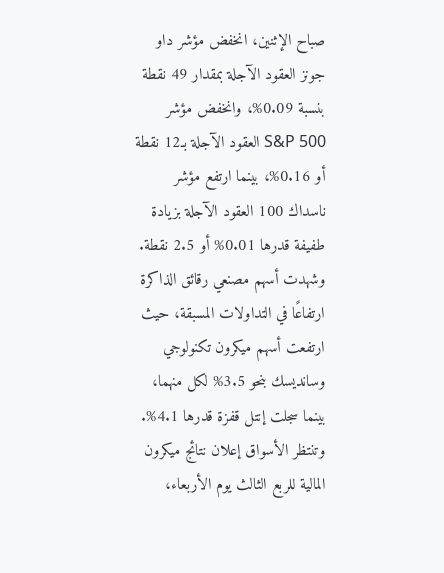صباح الإثنين، انخفض مؤشر داو جونز العقود الآجلة بمقدار 49 نقطة بنسبة 0.09%، وانخفض مؤشر S&P 500 العقود الآجلة بـ12 نقطة أو 0.16%، بينما ارتفع مؤشر ناسداك 100 العقود الآجلة بزيادة طفيفة قدرها 0.01% أو 2.5 نقطة. وشهدت أسهم مصنعي رقائق الذاكرة ارتفاعًا في التداولات المسبقة، حيث ارتفعت أسهم ميكرون تكنولوجي وسانديسك بنحو 3.5% لكل منهما، بينما سجلت إنتل قفزة قدرها 4.1%. وتنتظر الأسواق إعلان نتائج ميكرون المالية للربع الثالث يوم الأربعاء،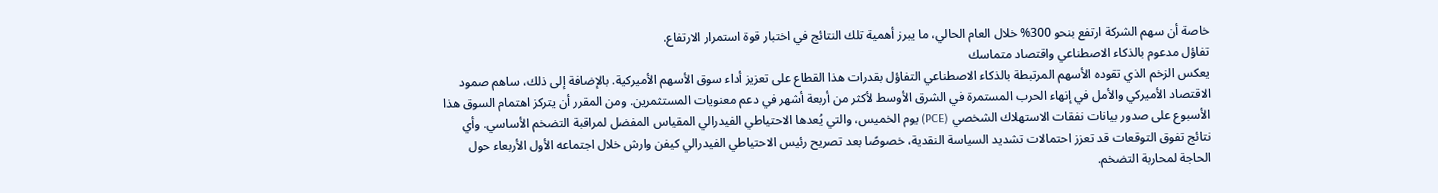خاصة أن سهم الشركة ارتفع بنحو 300% خلال العام الحالي، ما يبرز أهمية تلك النتائج في اختبار قوة استمرار الارتفاع.
تفاؤل مدعوم بالذكاء الاصطناعي واقتصاد متماسك
يعكس الزخم الذي تقوده الأسهم المرتبطة بالذكاء الاصطناعي التفاؤل بقدرات هذا القطاع على تعزيز أداء سوق الأسهم الأميركية. بالإضافة إلى ذلك، ساهم صمود الاقتصاد الأميركي والأمل في إنهاء الحرب المستمرة في الشرق الأوسط لأكثر من أربعة أشهر في دعم معنويات المستثمرين. ومن المقرر أن يتركز اهتمام السوق هذا الأسبوع على صدور بيانات نفقات الاستهلاك الشخصي (PCE) يوم الخميس، والتي يُعدها الاحتياطي الفيدرالي المقياس المفضل لمراقبة التضخم الأساسي. وأي نتائج تفوق التوقعات قد تعزز احتمالات تشديد السياسة النقدية، خصوصًا بعد تصريح رئيس الاحتياطي الفيدرالي كيفن وارش خلال اجتماعه الأول الأربعاء حول الحاجة لمحاربة التضخم.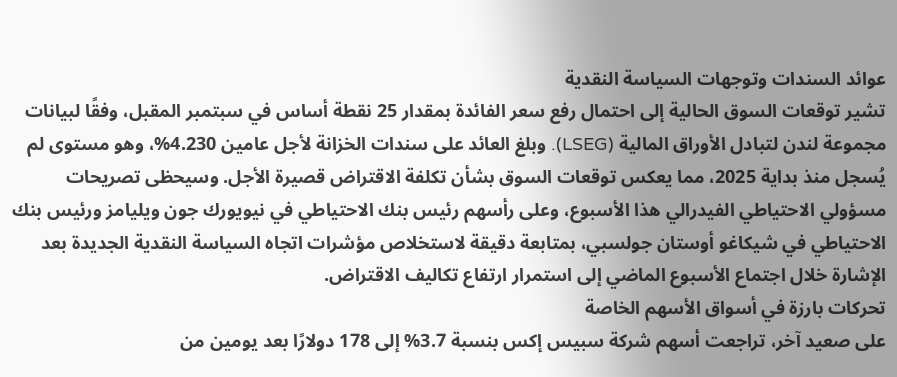عوائد السندات وتوجهات السياسة النقدية
تشير توقعات السوق الحالية إلى احتمال رفع سعر الفائدة بمقدار 25 نقطة أساس في سبتمبر المقبل، وفقًا لبيانات مجموعة لندن لتبادل الأوراق المالية (LSEG). وبلغ العائد على سندات الخزانة لأجل عامين 4.230%، وهو مستوى لم يُسجل منذ بداية 2025، مما يعكس توقعات السوق بشأن تكلفة الاقتراض قصيرة الأجل. وسيحظى تصريحات مسؤولي الاحتياطي الفيدرالي هذا الأسبوع، وعلى رأسهم رئيس بنك الاحتياطي في نيويورك جون ويليامز ورئيس بنك الاحتياطي في شيكاغو أوستان جولسبي، بمتابعة دقيقة لاستخلاص مؤشرات اتجاه السياسة النقدية الجديدة بعد الإشارة خلال اجتماع الأسبوع الماضي إلى استمرار ارتفاع تكاليف الاقتراض.
تحركات بارزة في أسواق الأسهم الخاصة
على صعيد آخر، تراجعت أسهم شركة سبيس إكس بنسبة 3.7% إلى 178 دولارًا بعد يومين من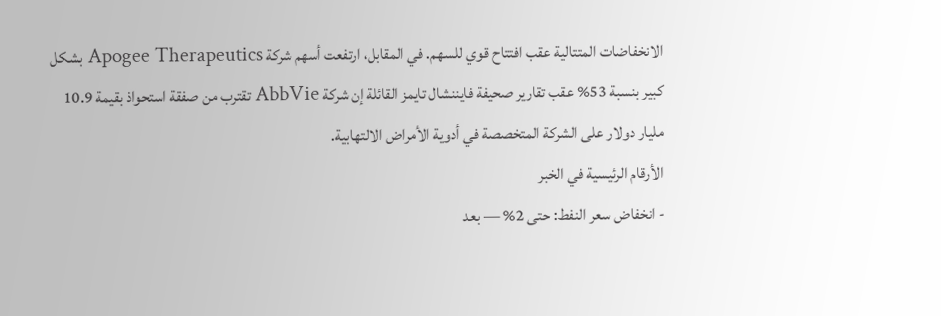الانخفاضات المتتالية عقب افتتاح قوي للسهم. في المقابل، ارتفعت أسهم شركة Apogee Therapeutics بشكل كبير بنسبة 53% عقب تقارير صحيفة فايننشال تايمز القائلة إن شركة AbbVie تقترب من صفقة استحواذ بقيمة 10.9 مليار دولار على الشركة المتخصصة في أدوية الأمراض الالتهابية.
الأرقام الرئيسية في الخبر
- انخفاض سعر النفط: حتى 2% — بعد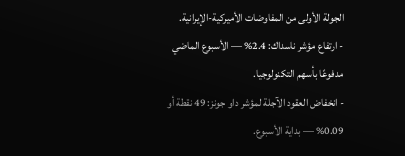الجولة الأولى من المفاوضات الأميركية-الإيرانية.
- ارتفاع مؤشر ناسداك: 2.4% — الأسبوع الماضي مدفوعًا بأسهم التكنولوجيا.
- انخفاض العقود الآجلة لمؤشر داو جونز: 49 نقطة أو 0.09% — بداية الأسبوع.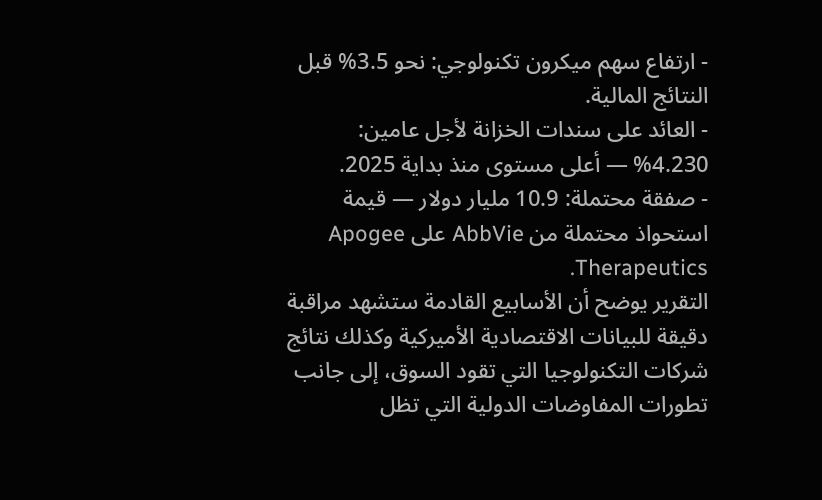- ارتفاع سهم ميكرون تكنولوجي: نحو 3.5% قبل النتائج المالية.
- العائد على سندات الخزانة لأجل عامين: 4.230% — أعلى مستوى منذ بداية 2025.
- صفقة محتملة: 10.9 مليار دولار — قيمة استحواذ محتملة من AbbVie على Apogee Therapeutics.
التقرير يوضح أن الأسابيع القادمة ستشهد مراقبة دقيقة للبيانات الاقتصادية الأميركية وكذلك نتائج شركات التكنولوجيا التي تقود السوق، إلى جانب تطورات المفاوضات الدولية التي تظل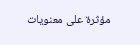مؤثرة على معنويات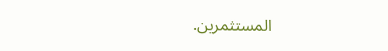المستثمرين.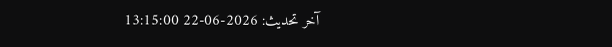آخر تحديث: 2026-06-22 13:15:00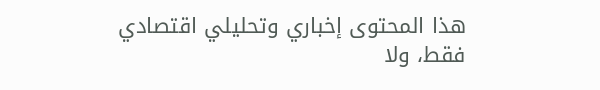هذا المحتوى إخباري وتحليلي اقتصادي فقط، ولا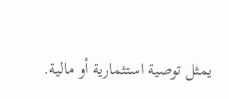يمثل توصية استثمارية أو مالية.